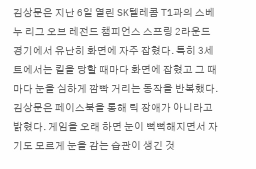김상문은 지난 6일 열린 SK텔레콤 T1과의 스베누 리그 오브 레전드 챔피언스 스프링 2라운드 경기에서 유난히 화면에 자주 잡혔다. 특히 3세트에서는 킬을 당할 때마다 화면에 잡혔고 그 때마다 눈을 심하게 깜빡 거리는 동작을 반복했다.
김상문은 페이스북을 통해 틱 장애가 아니라고 밝혔다. 게임을 오래 하면 눈이 뻑뻑해지면서 자기도 모르게 눈을 감는 습관이 생긴 것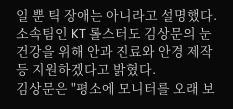일 뿐 틱 장애는 아니라고 설명했다. 소속팀인 KT 롤스터도 김상문의 눈 건강을 위해 안과 진료와 안경 제작 등 지원하겠다고 밝혔다.
김상문은 "평소에 모니터를 오래 보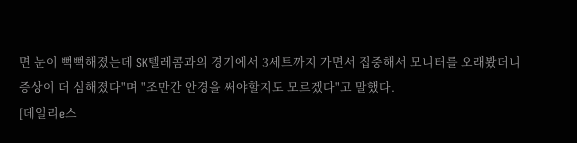면 눈이 뻑뻑해졌는데 SK텔레콤과의 경기에서 3세트까지 가면서 집중해서 모니터를 오래봤더니 증상이 더 심해졌다"며 "조만간 안경을 써야할지도 모르겠다"고 말했다.
[데일리e스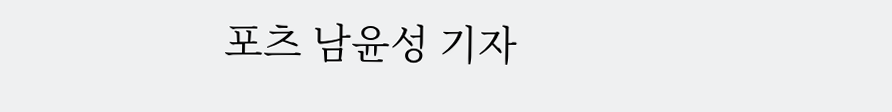포츠 남윤성 기자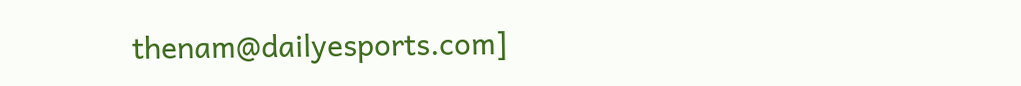thenam@dailyesports.com]